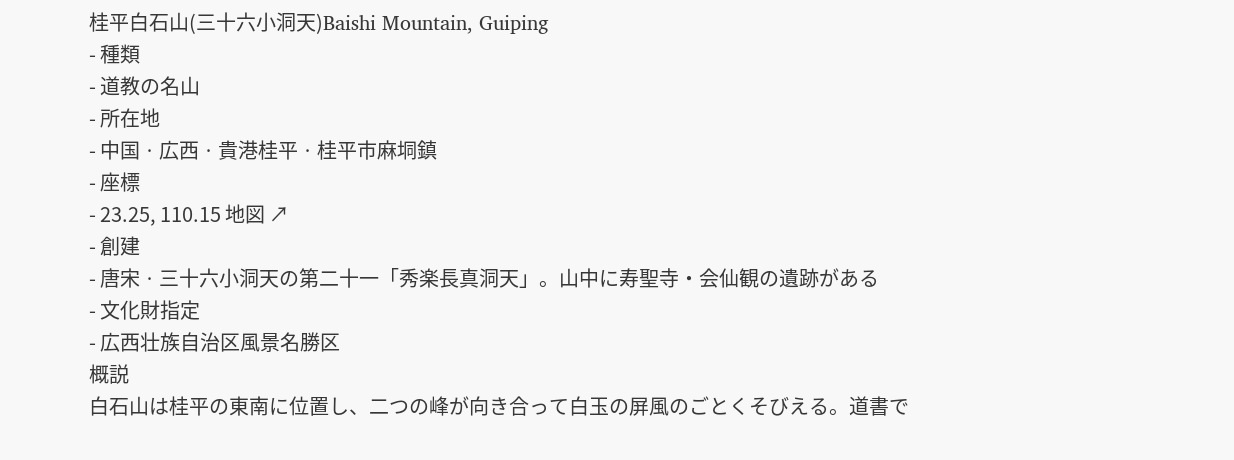桂平白石山(三十六小洞天)Baishi Mountain, Guiping
- 種類
- 道教の名山
- 所在地
- 中国 · 広西 · 貴港桂平 · 桂平市麻垌鎮
- 座標
- 23.25, 110.15 地図 ↗
- 創建
- 唐宋 · 三十六小洞天の第二十一「秀楽長真洞天」。山中に寿聖寺・会仙観の遺跡がある
- 文化財指定
- 広西壮族自治区風景名勝区
概説
白石山は桂平の東南に位置し、二つの峰が向き合って白玉の屏風のごとくそびえる。道書で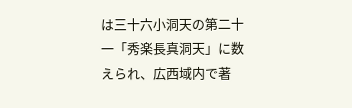は三十六小洞天の第二十一「秀楽長真洞天」に数えられ、広西域内で著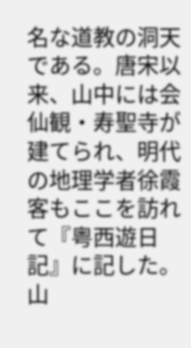名な道教の洞天である。唐宋以来、山中には会仙観・寿聖寺が建てられ、明代の地理学者徐霞客もここを訪れて『粤西遊日記』に記した。山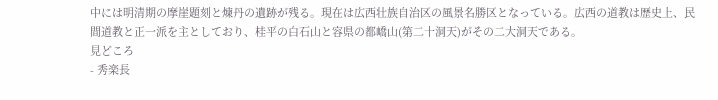中には明清期の摩崖題刻と煉丹の遺跡が残る。現在は広西壮族自治区の風景名勝区となっている。広西の道教は歴史上、民間道教と正一派を主としており、桂平の白石山と容県の都嶠山(第二十洞天)がその二大洞天である。
見どころ
- 秀楽長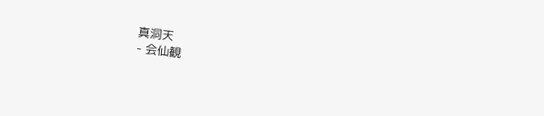真洞天
- 会仙観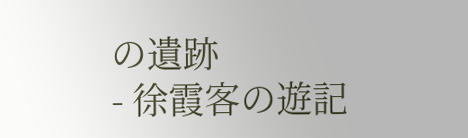の遺跡
- 徐霞客の遊記